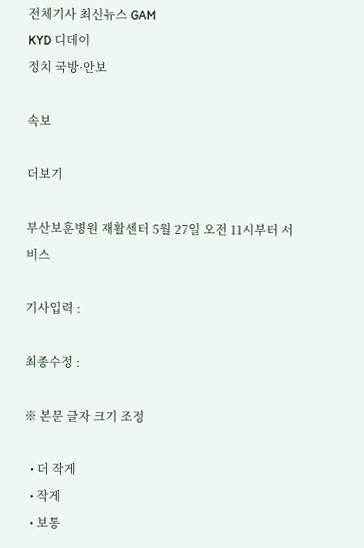전체기사 최신뉴스 GAM
KYD 디데이
정치 국방·안보

속보

더보기

부산보훈병원 재활센터 5월 27일 오전 11시부터 서비스

기사입력 :

최종수정 :

※ 본문 글자 크기 조정

  • 더 작게
  • 작게
  • 보통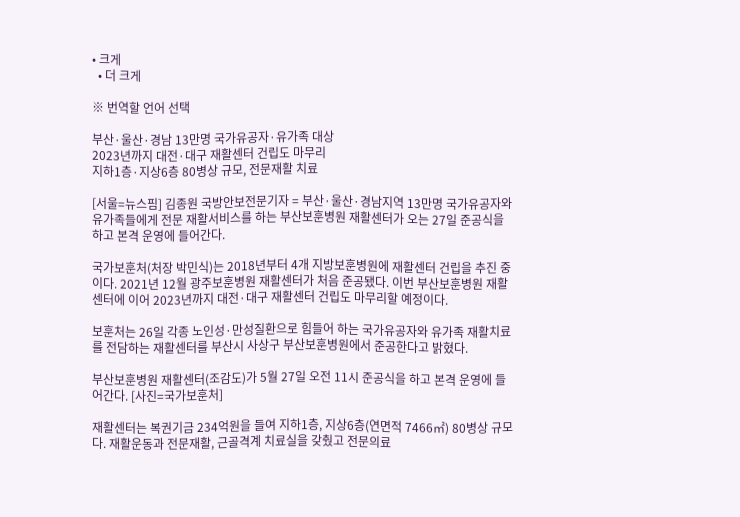• 크게
  • 더 크게

※ 번역할 언어 선택

부산·울산·경남 13만명 국가유공자·유가족 대상
2023년까지 대전·대구 재활센터 건립도 마무리
지하1층·지상6층 80병상 규모, 전문재활 치료

[서울=뉴스핌] 김종원 국방안보전문기자 = 부산·울산·경남지역 13만명 국가유공자와 유가족들에게 전문 재활서비스를 하는 부산보훈병원 재활센터가 오는 27일 준공식을 하고 본격 운영에 들어간다.

국가보훈처(처장 박민식)는 2018년부터 4개 지방보훈병원에 재활센터 건립을 추진 중이다. 2021년 12월 광주보훈병원 재활센터가 처음 준공됐다. 이번 부산보훈병원 재활센터에 이어 2023년까지 대전·대구 재활센터 건립도 마무리할 예정이다.

보훈처는 26일 각종 노인성·만성질환으로 힘들어 하는 국가유공자와 유가족 재활치료를 전담하는 재활센터를 부산시 사상구 부산보훈병원에서 준공한다고 밝혔다.

부산보훈병원 재활센터(조감도)가 5월 27일 오전 11시 준공식을 하고 본격 운영에 들어간다. [사진=국가보훈처]

재활센터는 복권기금 234억원을 들여 지하1층, 지상6층(연면적 7466㎡) 80병상 규모다. 재활운동과 전문재활, 근골격계 치료실을 갖췄고 전문의료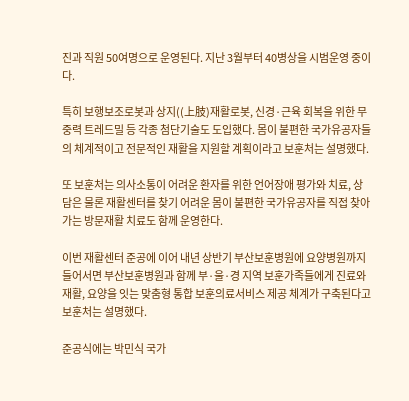진과 직원 50여명으로 운영된다. 지난 3월부터 40병상을 시범운영 중이다.

특히 보행보조로봇과 상지((上肢)재활로봇, 신경·근육 회복을 위한 무중력 트레드밀 등 각종 첨단기술도 도입했다. 몸이 불편한 국가유공자들의 체계적이고 전문적인 재활을 지원할 계획이라고 보훈처는 설명했다.

또 보훈처는 의사소통이 어려운 환자를 위한 언어장애 평가와 치료, 상담은 물론 재활센터를 찾기 어려운 몸이 불편한 국가유공자를 직접 찾아가는 방문재활 치료도 함께 운영한다.

이번 재활센터 준공에 이어 내년 상반기 부산보훈병원에 요양병원까지 들어서면 부산보훈병원과 함께 부·울·경 지역 보훈가족들에게 진료와 재활, 요양을 잇는 맞춤형 통합 보훈의료서비스 제공 체계가 구축된다고 보훈처는 설명했다.

준공식에는 박민식 국가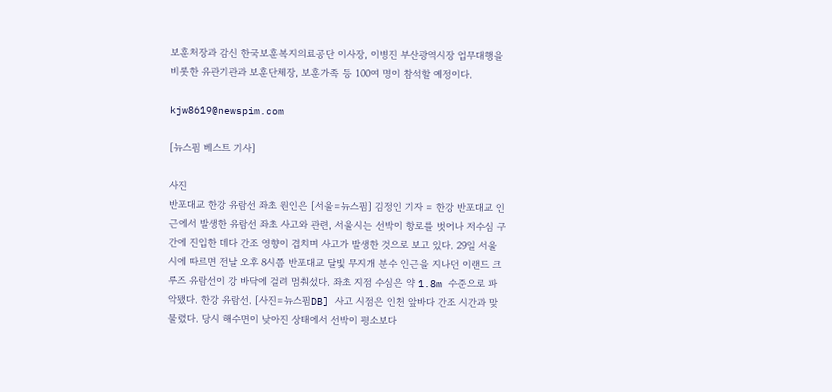보훈처장과 감신 한국보훈복지의료공단 이사장, 이병진 부산광역시장 업무대행을 비롯한 유관기관과 보훈단체장, 보훈가족 등 100여 명이 참석할 예정이다.

kjw8619@newspim.com

[뉴스핌 베스트 기사]

사진
반포대교 한강 유람선 좌초 원인은 [서울=뉴스핌] 김정인 기자 = 한강 반포대교 인근에서 발생한 유람선 좌초 사고와 관련, 서울시는 선박이 항로를 벗어나 저수심 구간에 진입한 데다 간조 영향이 겹치며 사고가 발생한 것으로 보고 있다. 29일 서울시에 따르면 전날 오후 8시쯤 반포대교 달빛 무지개 분수 인근을 지나던 이랜드 크루즈 유람선이 강 바닥에 걸려 멈춰섰다. 좌초 지점 수심은 약 1.8m 수준으로 파악됐다. 한강 유람선. [사진=뉴스핌DB] 사고 시점은 인천 앞바다 간조 시간과 맞물렸다. 당시 해수면이 낮아진 상태에서 선박이 평소보다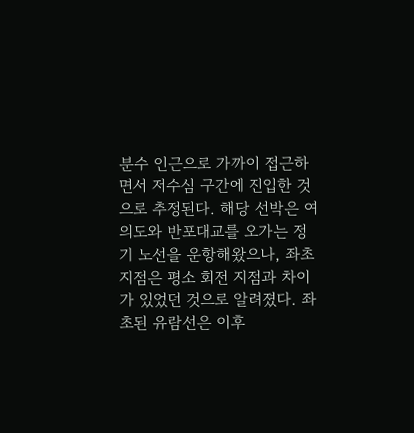분수 인근으로 가까이 접근하면서 저수심 구간에 진입한 것으로 추정된다. 해당 선박은 여의도와 반포대교를 오가는 정기 노선을 운항해왔으나, 좌초 지점은 평소 회전 지점과 차이가 있었던 것으로 알려졌다. 좌초된 유람선은 이후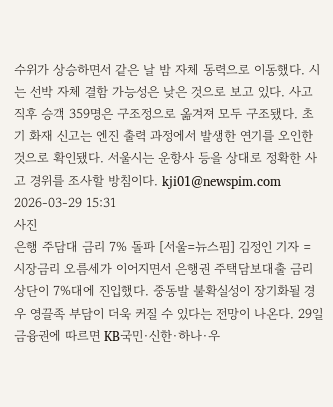수위가 상승하면서 같은 날 밤 자체 동력으로 이동했다. 시는 선박 자체 결함 가능성은 낮은 것으로 보고 있다. 사고 직후 승객 359명은 구조정으로 옮겨져 모두 구조됐다. 초기 화재 신고는 엔진 출력 과정에서 발생한 연기를 오인한 것으로 확인됐다. 서울시는 운항사 등을 상대로 정확한 사고 경위를 조사할 방침이다. kji01@newspim.com 2026-03-29 15:31
사진
은행 주담대 금리 7% 돌파 [서울=뉴스핌] 김정인 기자 = 시장금리 오름세가 이어지면서 은행권 주택담보대출 금리 상단이 7%대에 진입했다. 중동발 불확실성이 장기화될 경우 영끌족 부담이 더욱 커질 수 있다는 전망이 나온다. 29일 금융권에 따르면 KB국민·신한·하나·우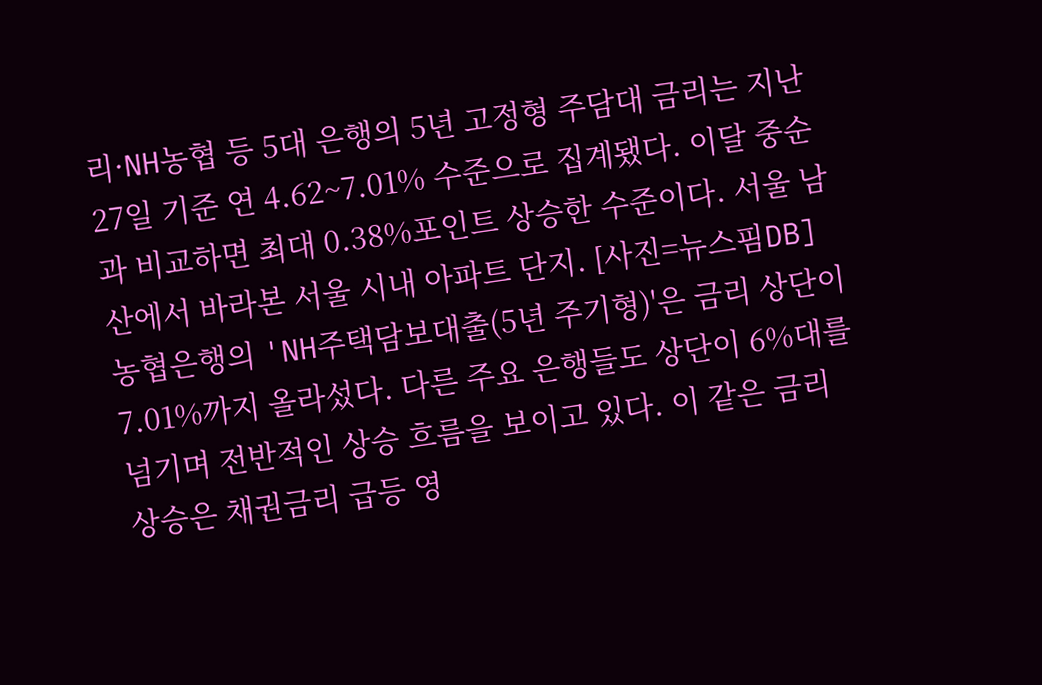리·NH농협 등 5대 은행의 5년 고정형 주담대 금리는 지난 27일 기준 연 4.62~7.01% 수준으로 집계됐다. 이달 중순과 비교하면 최대 0.38%포인트 상승한 수준이다. 서울 남산에서 바라본 서울 시내 아파트 단지. [사진=뉴스핌DB] 농협은행의 'NH주택담보대출(5년 주기형)'은 금리 상단이 7.01%까지 올라섰다. 다른 주요 은행들도 상단이 6%대를 넘기며 전반적인 상승 흐름을 보이고 있다. 이 같은 금리 상승은 채권금리 급등 영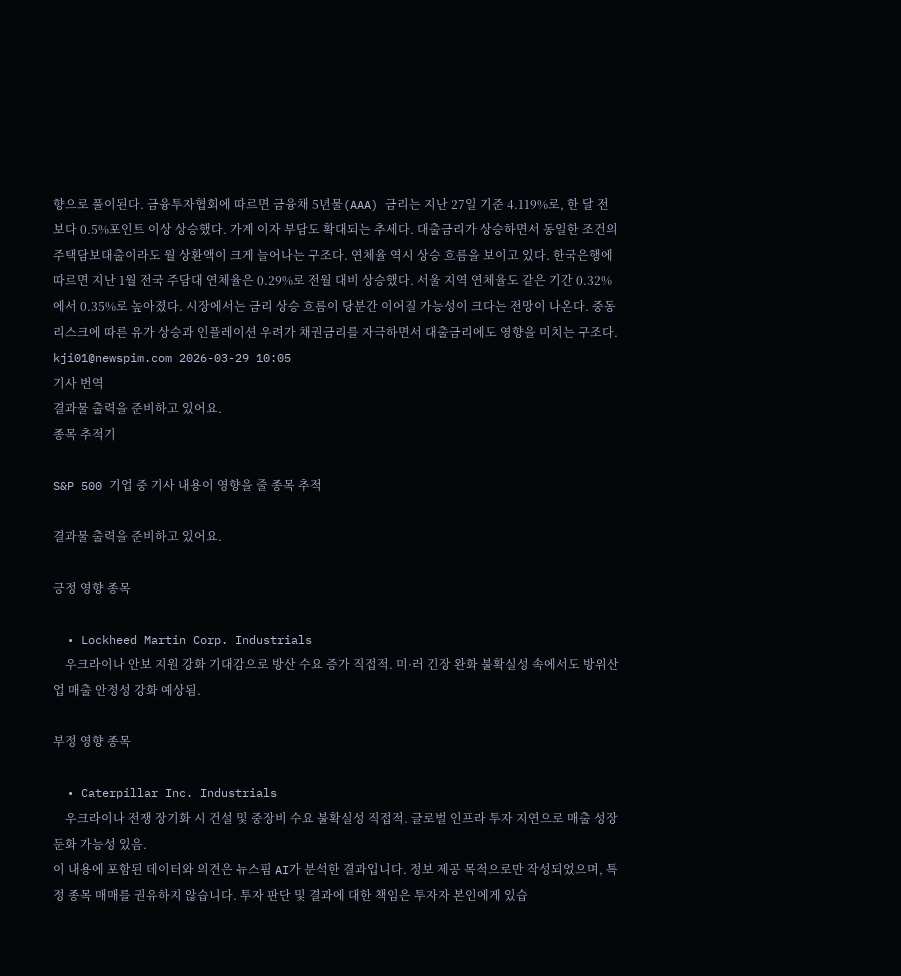향으로 풀이된다. 금융투자협회에 따르면 금융채 5년물(AAA) 금리는 지난 27일 기준 4.119%로, 한 달 전보다 0.5%포인트 이상 상승했다. 가계 이자 부담도 확대되는 추세다. 대출금리가 상승하면서 동일한 조건의 주택담보대출이라도 월 상환액이 크게 늘어나는 구조다. 연체율 역시 상승 흐름을 보이고 있다. 한국은행에 따르면 지난 1월 전국 주담대 연체율은 0.29%로 전월 대비 상승했다. 서울 지역 연체율도 같은 기간 0.32%에서 0.35%로 높아졌다. 시장에서는 금리 상승 흐름이 당분간 이어질 가능성이 크다는 전망이 나온다. 중동 리스크에 따른 유가 상승과 인플레이션 우려가 채권금리를 자극하면서 대출금리에도 영향을 미치는 구조다. kji01@newspim.com 2026-03-29 10:05
기사 번역
결과물 출력을 준비하고 있어요.
종목 추적기

S&P 500 기업 중 기사 내용이 영향을 줄 종목 추적

결과물 출력을 준비하고 있어요.

긍정 영향 종목

  • Lockheed Martin Corp. Industrials
    우크라이나 안보 지원 강화 기대감으로 방산 수요 증가 직접적. 미·러 긴장 완화 불확실성 속에서도 방위산업 매출 안정성 강화 예상됨.

부정 영향 종목

  • Caterpillar Inc. Industrials
    우크라이나 전쟁 장기화 시 건설 및 중장비 수요 불확실성 직접적. 글로벌 인프라 투자 지연으로 매출 성장 둔화 가능성 있음.
이 내용에 포함된 데이터와 의견은 뉴스핌 AI가 분석한 결과입니다. 정보 제공 목적으로만 작성되었으며, 특정 종목 매매를 권유하지 않습니다. 투자 판단 및 결과에 대한 책임은 투자자 본인에게 있습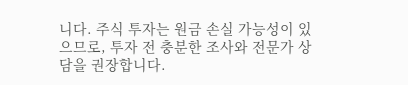니다. 주식 투자는 원금 손실 가능성이 있으므로, 투자 전 충분한 조사와 전문가 상담을 권장합니다.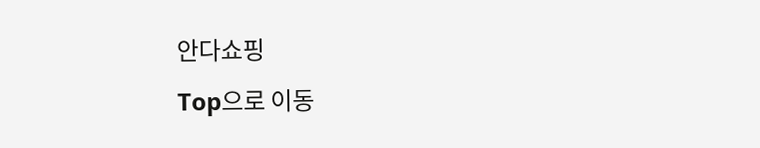안다쇼핑
Top으로 이동